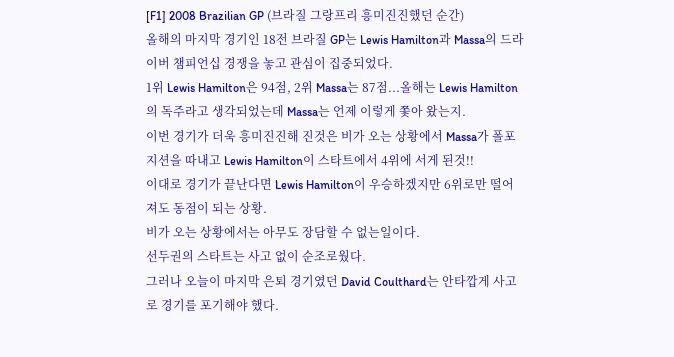[F1] 2008 Brazilian GP (브라질 그랑프리 흥미진진했던 순간)
올해의 마지막 경기인 18전 브라질 GP는 Lewis Hamilton과 Massa의 드라이버 챔피언십 경쟁을 놓고 관심이 집중되었다.
1위 Lewis Hamilton은 94점, 2위 Massa는 87점...올해는 Lewis Hamilton의 독주라고 생각되었는데 Massa는 언제 이렇게 쫓아 왔는지.
이번 경기가 더욱 흥미진진해 진것은 비가 오는 상황에서 Massa가 폴포지션을 따내고 Lewis Hamilton이 스타트에서 4위에 서게 된것!!
이대로 경기가 끝난다면 Lewis Hamilton이 우승하겠지만 6위로만 떨어져도 동점이 되는 상황.
비가 오는 상황에서는 아무도 장담할 수 없는일이다.
선두권의 스타트는 사고 없이 순조로웠다.
그러나 오늘이 마지막 은퇴 경기였던 David Coulthard는 안타깝게 사고로 경기를 포기해야 했다.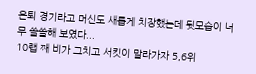은퇴 경기라고 머신도 새롭게 치장했는데 뒷모습이 너무 쓸쓸해 보였다...
10랩 째 비가 그치고 서킷이 말라가자 5,6위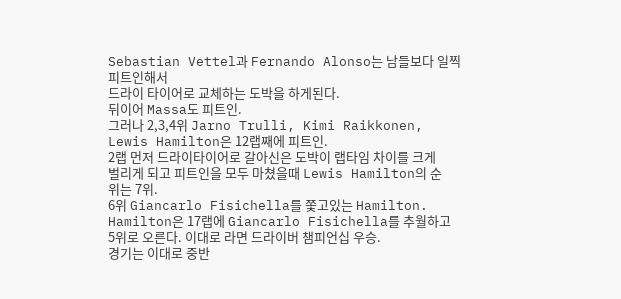Sebastian Vettel과 Fernando Alonso는 남들보다 일찍 피트인해서
드라이 타이어로 교체하는 도박을 하게된다.
뒤이어 Massa도 피트인.
그러나 2,3,4위 Jarno Trulli, Kimi Raikkonen, Lewis Hamilton은 12랩째에 피트인.
2랩 먼저 드라이타이어로 갈아신은 도박이 랩타임 차이를 크게 벌리게 되고 피트인을 모두 마쳤을때 Lewis Hamilton의 순위는 7위.
6위 Giancarlo Fisichella를 쫓고있는 Hamilton.
Hamilton은 17랩에 Giancarlo Fisichella를 추월하고 5위로 오른다. 이대로 라면 드라이버 챔피언십 우승.
경기는 이대로 중반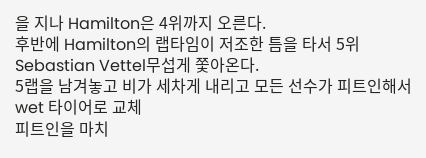을 지나 Hamilton은 4위까지 오른다.
후반에 Hamilton의 랩타임이 저조한 틈을 타서 5위 Sebastian Vettel무섭게 쫓아온다.
5랩을 남겨놓고 비가 세차게 내리고 모든 선수가 피트인해서 wet 타이어로 교체
피트인을 마치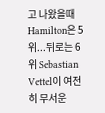고 나왔을때 Hamilton은 5위...뒤로는 6위 Sebastian Vettel이 여전히 무서운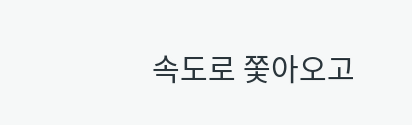속도로 쫓아오고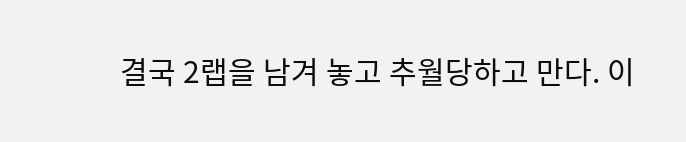결국 2랩을 남겨 놓고 추월당하고 만다. 이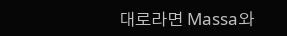대로라면 Massa와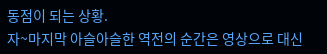동점이 되는 상황.
자~마지막 아슬아슬한 역전의 순간은 영상으로 대신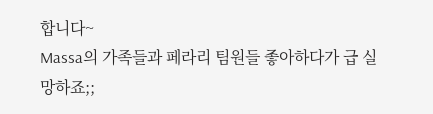합니다~
Massa의 가족들과 페라리 팀원들 좋아하다가 급 실망하죠;;